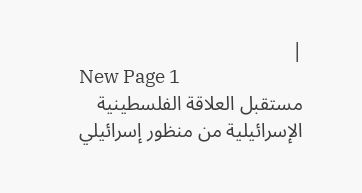|
New Page 1
مستقبل العلاقة الفلسطينية الإسرائيلية من منظور إسرائيلي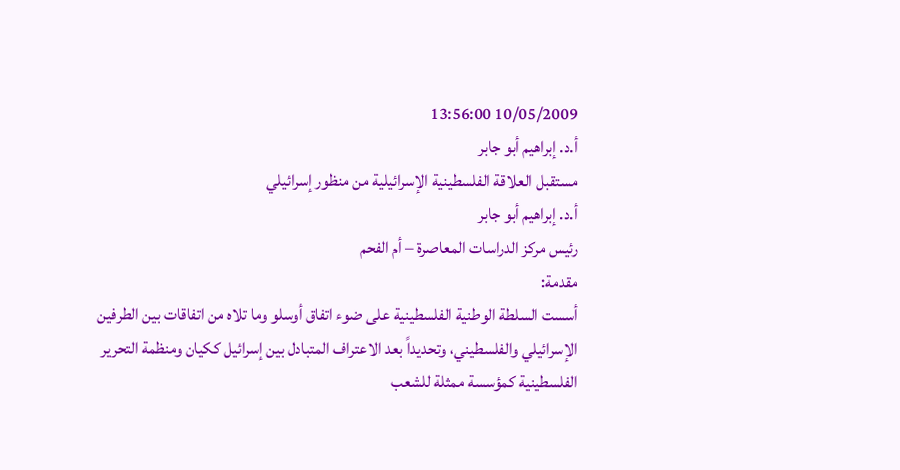10/05/2009 13:56:00
أ.د. إبراهيم أبو جابر
مستقبل العلاقة الفلسطينية الإسرائيلية من منظور إسرائيلي
أ.د. إبراهيم أبو جابر
رئيس مركز الدراسات المعاصرة – أم الفحم
مقدمة:
أسست السلطة الوطنية الفلسطينية على ضوء اتفاق أوسلو وما تلاه من اتفاقات بين الطرفين الإسرائيلي والفلسطيني، وتحديداً بعد الاعتراف المتبادل بين إسرائيل ككيان ومنظمة التحرير الفلسطينية كمؤسسة ممثلة للشعب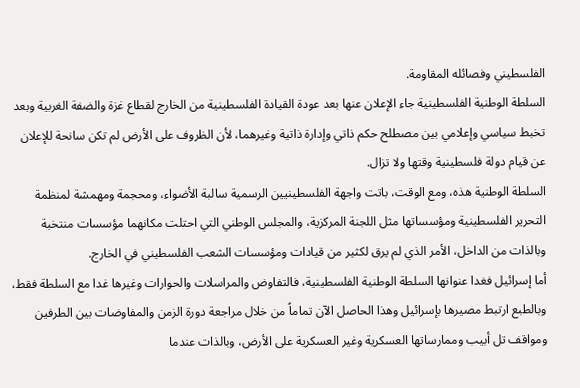الفلسطيني وفصائله المقاومة.
السلطة الوطنية الفلسطينية جاء الإعلان عنها بعد عودة القيادة الفلسطينية من الخارج لقطاع غزة والضفة الغربية وبعد تخبط سياسي وإعلامي بين مصطلح حكم ذاتي وإدارة ذاتية وغيرهما، لأن الظروف على الأرض لم تكن سانحة للإعلان عن قيام دولة فلسطينية وقتها ولا تزال.
السلطة الوطنية هذه، ومع الوقت، باتت واجهة الفلسطينيين الرسمية سالبة الأضواء، ومحجمة ومهمشة لمنظمة التحرير الفلسطينية ومؤسساتها مثل اللجنة المركزية، والمجلس الوطني التي احتلت مكانهما مؤسسات منتخبة وبالذات من الداخل، الأمر الذي لم يرق لكثير من قيادات ومؤسسات الشعب الفلسطيني في الخارج.
أما إسرائيل فغدا عنوانها السلطة الوطنية الفلسطينية، فالتفاوض والمراسلات والحوارات وغيرها غدا مع السلطة فقط، وبالطبع ارتبط مصيرها بإسرائيل وهذا الحاصل الآن تماماً من خلال مراجعة دورة الزمن والمفاوضات بين الطرفين ومواقف تل أبيب وممارساتها العسكرية وغير العسكرية على الأرض، وبالذات عندما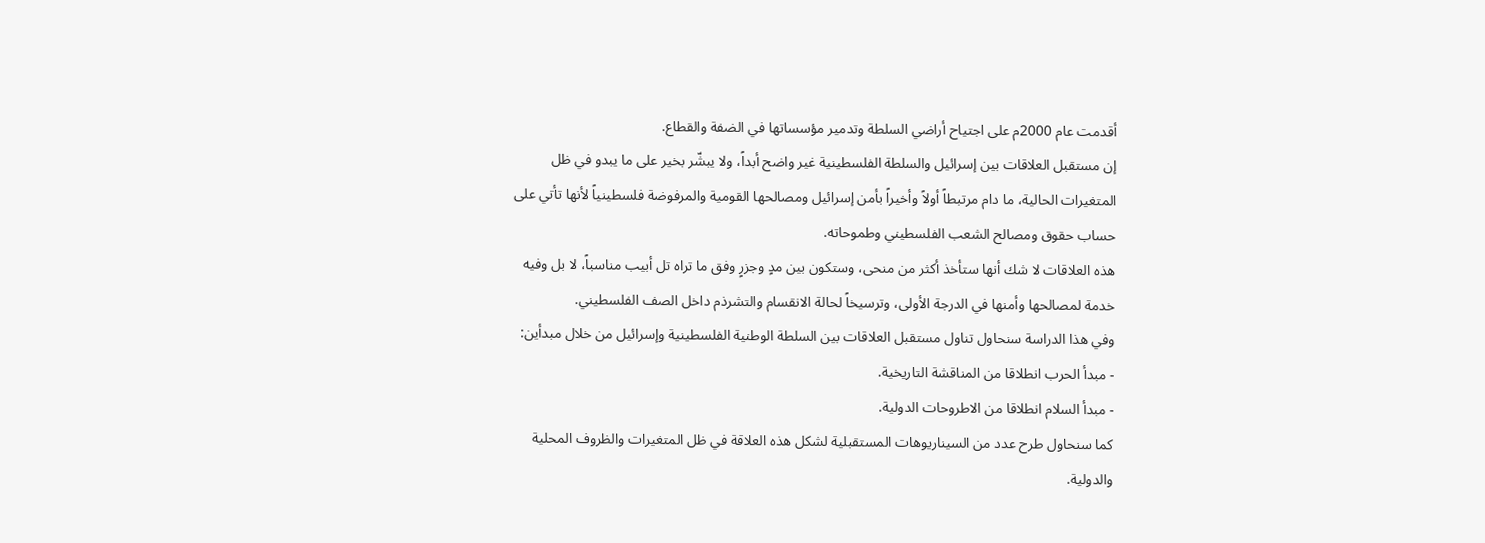أقدمت عام 2000م على اجتياح أراضي السلطة وتدمير مؤسساتها في الضفة والقطاع.
إن مستقبل العلاقات بين إسرائيل والسلطة الفلسطينية غير واضح أبداً، ولا يبشّر بخير على ما يبدو في ظل المتغيرات الحالية، ما دام مرتبطاً أولاً وأخيراً بأمن إسرائيل ومصالحها القومية والمرفوضة فلسطينياً لأنها تأتي على حساب حقوق ومصالح الشعب الفلسطيني وطموحاته.
هذه العلاقات لا شك أنها ستأخذ أكثر من منحى، وستكون بين مدٍ وجزرٍ وفق ما تراه تل أبيب مناسباً، لا بل وفيه خدمة لمصالحها وأمنها في الدرجة الأولى، وترسيخاً لحالة الانقسام والتشرذم داخل الصف الفلسطيني.
وفي هذا الدراسة سنحاول تناول مستقبل العلاقات بين السلطة الوطنية الفلسطينية وإسرائيل من خلال مبدأين:
- مبدأ الحرب انطلاقا من المناقشة التاريخية.
- مبدأ السلام انطلاقا من الاطروحات الدولية.
كما سنحاول طرح عدد من السيناريوهات المستقبلية لشكل هذه العلاقة في ظل المتغيرات والظروف المحلية والدولية.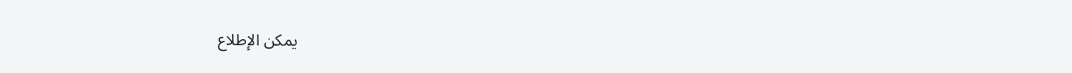يمكن الإطلاع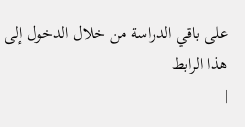على باقي الدراسة من خلال الدخول إلى هذا الرابط
|